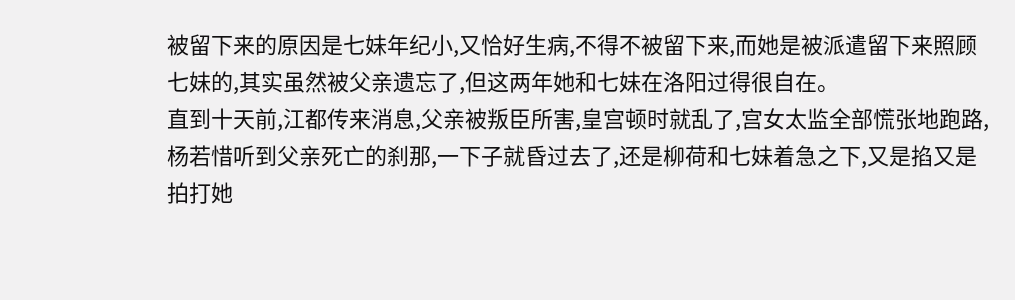被留下来的原因是七妹年纪小,又恰好生病,不得不被留下来,而她是被派遣留下来照顾七妹的,其实虽然被父亲遗忘了,但这两年她和七妹在洛阳过得很自在。
直到十天前,江都传来消息,父亲被叛臣所害,皇宫顿时就乱了,宫女太监全部慌张地跑路,杨若惜听到父亲死亡的刹那,一下子就昏过去了,还是柳荷和七妹着急之下,又是掐又是拍打她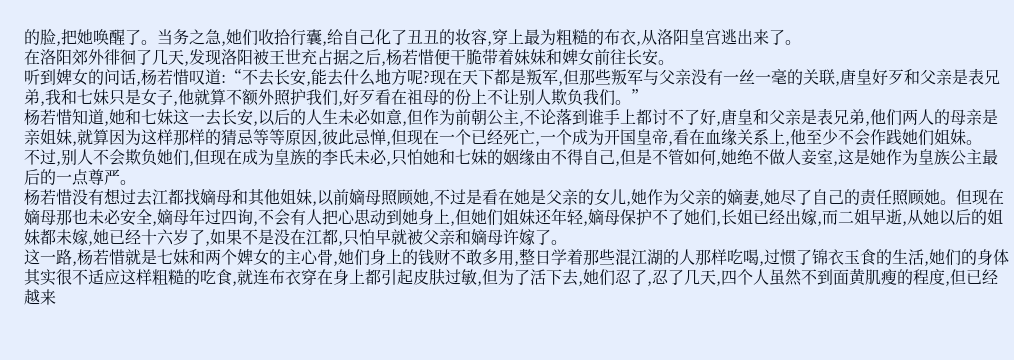的脸,把她唤醒了。当务之急,她们收拾行囊,给自己化了丑丑的妆容,穿上最为粗糙的布衣,从洛阳皇宫逃出来了。
在洛阳郊外徘徊了几天,发现洛阳被王世充占据之后,杨若惜便干脆带着妹妹和婢女前往长安。
听到婢女的问话,杨若惜叹道:“不去长安,能去什么地方呢?现在天下都是叛军,但那些叛军与父亲没有一丝一毫的关联,唐皇好歹和父亲是表兄弟,我和七妹只是女子,他就算不额外照护我们,好歹看在祖母的份上不让别人欺负我们。”
杨若惜知道,她和七妹这一去长安,以后的人生未必如意,但作为前朝公主,不论落到谁手上都讨不了好,唐皇和父亲是表兄弟,他们两人的母亲是亲姐妹,就算因为这样那样的猜忌等等原因,彼此忌惮,但现在一个已经死亡,一个成为开国皇帝,看在血缘关系上,他至少不会作践她们姐妹。
不过,别人不会欺负她们,但现在成为皇族的李氏未必,只怕她和七妹的姻缘由不得自己,但是不管如何,她绝不做人妾室,这是她作为皇族公主最后的一点尊严。
杨若惜没有想过去江都找嫡母和其他姐妹,以前嫡母照顾她,不过是看在她是父亲的女儿,她作为父亲的嫡妻,她尽了自己的责任照顾她。但现在嫡母那也未必安全,嫡母年过四询,不会有人把心思动到她身上,但她们姐妹还年轻,嫡母保护不了她们,长姐已经出嫁,而二姐早逝,从她以后的姐妹都未嫁,她已经十六岁了,如果不是没在江都,只怕早就被父亲和嫡母许嫁了。
这一路,杨若惜就是七妹和两个婢女的主心骨,她们身上的钱财不敢多用,整日学着那些混江湖的人那样吃喝,过惯了锦衣玉食的生活,她们的身体其实很不适应这样粗糙的吃食,就连布衣穿在身上都引起皮肤过敏,但为了活下去,她们忍了,忍了几天,四个人虽然不到面黄肌瘦的程度,但已经越来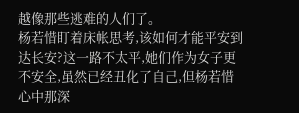越像那些逃难的人们了。
杨若惜盯着床帐思考,该如何才能平安到达长安?这一路不太平,她们作为女子更不安全,虽然已经丑化了自己,但杨若惜心中那深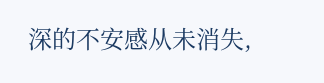深的不安感从未消失,